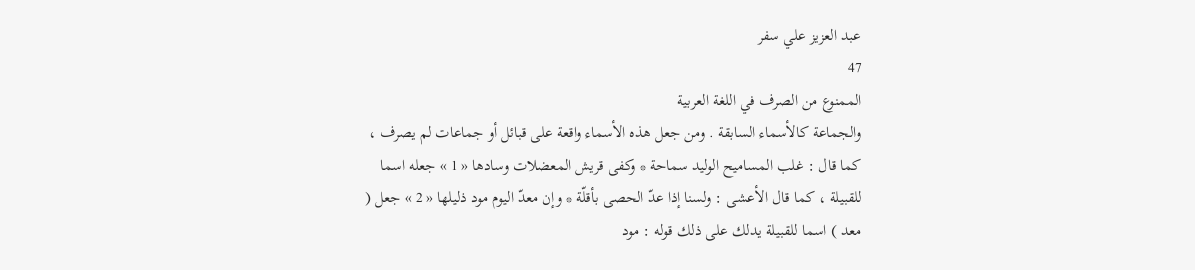عبد العزيز علي سفر
47
الممنوع من الصرف في اللغة العربية
والجماعة كالأسماء السابقة . ومن جعل هذه الأسماء واقعة على قبائل أو جماعات لم يصرف ، كما قال : غلب المساميح الوليد سماحة * وكفى قريش المعضلات وسادها « 1 » جعله اسما للقبيلة ، كما قال الأعشى : ولسنا إذا عدّ الحصى بأقلّة * وإن معدّ اليوم مود ذليلها « 2 » جعل ( معد ) اسما للقبيلة يدلك على ذلك قوله : مود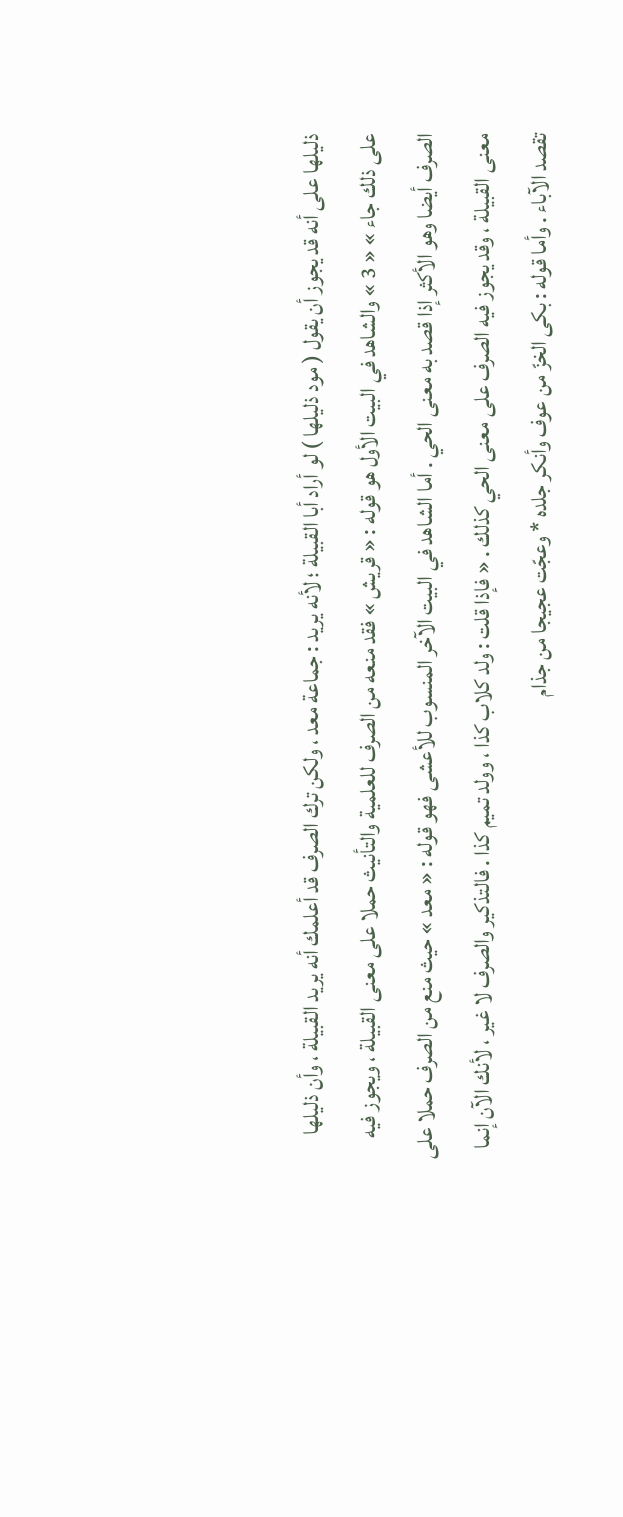ذليلها على أنه قد يجوز أن يقول ( مود ذليلها ) لو أراد أبا القبيلة ؛ لأنه يريد : جماعة معد ، ولكن ترك الصرف قد أعلمك أنه يريد القبيلة ، وأن ذليلها على ذلك جاء » « 3 » والشاهد في البيت الأول هو قوله : « قريش » فقد منعه من الصرف للعلمية والتأنيث حملا على معنى القبيلة ، ويجوز فيه الصرف أيضا وهو الأكثر إذا قصد به معنى الحي . أما الشاهد في البيت الآخر المنسوب للأعشى فهو قوله : « معد » حيث منع من الصرف حملا على معنى القبيلة ، وقد يجوز فيه الصرف على معنى الحي كذلك . « فإذا قلت : ولد كلاب كذا ، وولد تميم كذا . فالتذكير والصرف لا غير ، لأنك الآن إنما تقصد الآباء . وأما قوله : بكى الخزّ من عوف وأنكر جلده * وعجّت عجيجا من جذام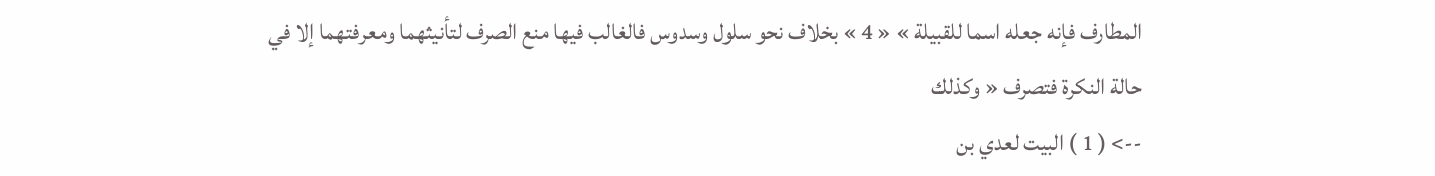المطارف فإنه جعله اسما للقبيلة » « 4 » بخلاف نحو سلول وسدوس فالغالب فيها منع الصرف لتأنيثهما ومعرفتهما إلا في حالة النكرة فتصرف « وكذلك
--> ( 1 ) البيت لعدي بن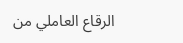الرقاع العاملي من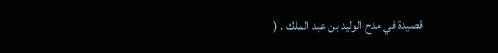قصيدة في مدح الوليد بن عبد الملك . (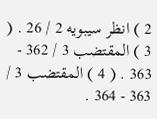2 ) انظر سيبويه 2 / 26 . ( 3 ) المقتضب 3 / 362 - 363 . ( 4 ) المقتضب 3 / 363 - 364 .